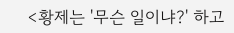<황제는 '무슨 일이냐?' 하고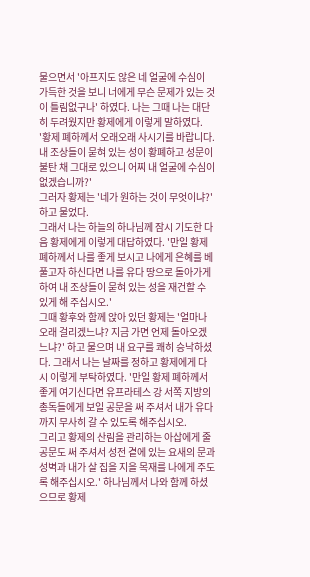물으면서 '아프지도 않은 네 얼굴에 수심이 가득한 것을 보니 너에게 무슨 문제가 있는 것이 틀림없구나' 하였다. 나는 그때 나는 대단히 두려웠지만 황제에게 이렇게 말하였다.
'황제 폐하께서 오래오래 사시기를 바랍니다.
내 조상들이 묻혀 있는 성이 황폐하고 성문이 불탄 채 그대로 있으니 어찌 내 얼굴에 수심이 없겠습니까?'
그러자 황제는 '네가 원하는 것이 무엇이냐?' 하고 물었다.
그래서 나는 하늘의 하나님께 잠시 기도한 다음 황제에게 이렇게 대답하였다. '만일 황제 폐하께서 나를 좋게 보시고 나에게 은혜를 베풀고자 하신다면 나를 유다 땅으로 돌아가게 하여 내 조상들이 묻혀 있는 성을 재건할 수 있게 해 주십시오.'
그때 황후와 함께 앉아 있던 황제는 '얼마나 오래 걸리겠느냐? 지금 가면 언제 돌아오겠느냐?' 하고 물으며 내 요구를 쾌히 승낙하셨다. 그래서 나는 날짜를 정하고 황제에게 다시 이렇게 부탁하였다. '만일 황제 폐하께서 좋게 여기신다면 유프라테스 강 서쪽 지방의 총독들에게 보일 공문을 써 주셔서 내가 유다까지 무사히 갈 수 있도록 해주십시오.
그리고 황제의 산림을 관리하는 아삽에게 줄 공문도 써 주셔서 성전 곁에 있는 요새의 문과 성벽과 내가 살 집을 지을 목재를 나에게 주도록 해주십시오.' 하나님께서 나와 함께 하셨으므로 황제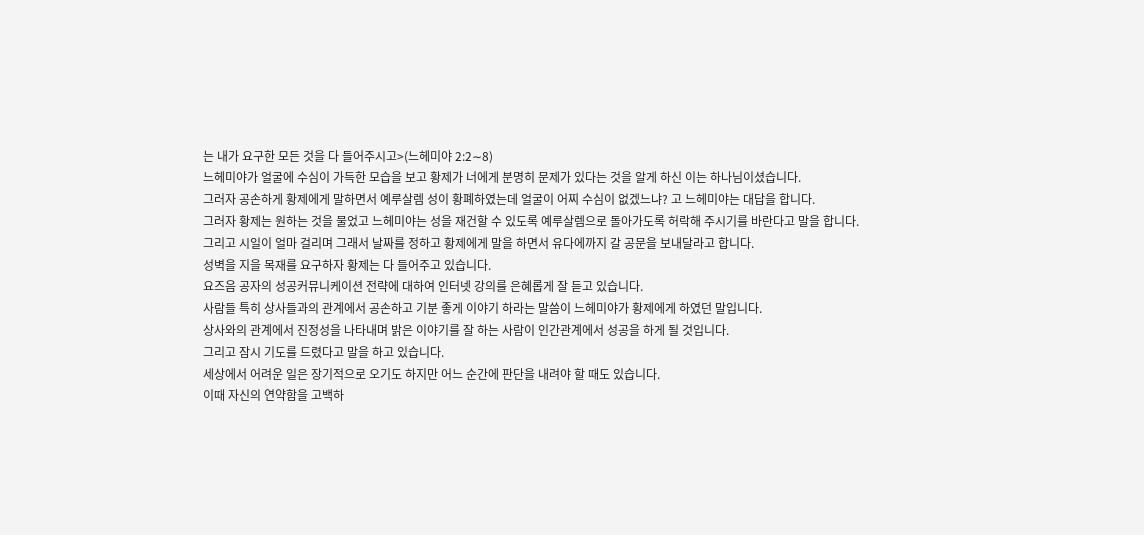는 내가 요구한 모든 것을 다 들어주시고>(느헤미야 2:2∼8)
느헤미야가 얼굴에 수심이 가득한 모습을 보고 황제가 너에게 분명히 문제가 있다는 것을 알게 하신 이는 하나님이셨습니다.
그러자 공손하게 황제에게 말하면서 예루살렘 성이 황폐하였는데 얼굴이 어찌 수심이 없겠느냐? 고 느헤미야는 대답을 합니다.
그러자 황제는 원하는 것을 물었고 느헤미야는 성을 재건할 수 있도록 예루살렘으로 돌아가도록 허락해 주시기를 바란다고 말을 합니다.
그리고 시일이 얼마 걸리며 그래서 날짜를 정하고 황제에게 말을 하면서 유다에까지 갈 공문을 보내달라고 합니다.
성벽을 지을 목재를 요구하자 황제는 다 들어주고 있습니다.
요즈음 공자의 성공커뮤니케이션 전략에 대하여 인터넷 강의를 은혜롭게 잘 듣고 있습니다.
사람들 특히 상사들과의 관계에서 공손하고 기분 좋게 이야기 하라는 말씀이 느헤미야가 황제에게 하였던 말입니다.
상사와의 관계에서 진정성을 나타내며 밝은 이야기를 잘 하는 사람이 인간관계에서 성공을 하게 될 것입니다.
그리고 잠시 기도를 드렸다고 말을 하고 있습니다.
세상에서 어려운 일은 장기적으로 오기도 하지만 어느 순간에 판단을 내려야 할 때도 있습니다.
이때 자신의 연약함을 고백하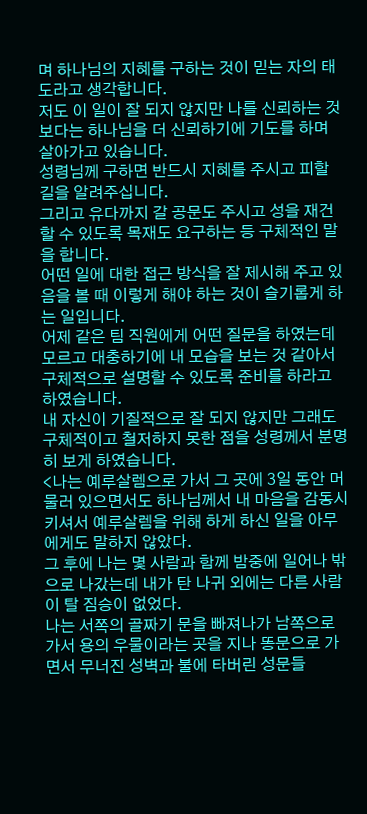며 하나님의 지혜를 구하는 것이 믿는 자의 태도라고 생각합니다.
저도 이 일이 잘 되지 않지만 나를 신뢰하는 것보다는 하나님을 더 신뢰하기에 기도를 하며 살아가고 있습니다.
성령님께 구하면 반드시 지혜를 주시고 피할 길을 알려주십니다.
그리고 유다까지 갈 공문도 주시고 성을 재건할 수 있도록 목재도 요구하는 등 구체적인 말을 합니다.
어떤 일에 대한 접근 방식을 잘 제시해 주고 있음을 볼 때 이렇게 해야 하는 것이 슬기롭게 하는 일입니다.
어제 같은 팀 직원에게 어떤 질문을 하였는데 모르고 대충하기에 내 모습을 보는 것 같아서 구체적으로 설명할 수 있도록 준비를 하라고 하였습니다.
내 자신이 기질적으로 잘 되지 않지만 그래도 구체적이고 철저하지 못한 점을 성령께서 분명히 보게 하였습니다.
<나는 예루살렘으로 가서 그 곳에 3일 동안 머물러 있으면서도 하나님께서 내 마음을 감동시키셔서 예루살렘을 위해 하게 하신 일을 아무에게도 말하지 않았다.
그 후에 나는 몇 사람과 함께 밤중에 일어나 밖으로 나갔는데 내가 탄 나귀 외에는 다른 사람이 탈 짐승이 없었다.
나는 서쪽의 골짜기 문을 빠져나가 남쪽으로 가서 용의 우물이라는 곳을 지나 똥문으로 가면서 무너진 성벽과 불에 타버린 성문들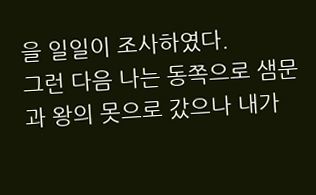을 일일이 조사하였다.
그런 다음 나는 동쪽으로 샘문과 왕의 못으로 갔으나 내가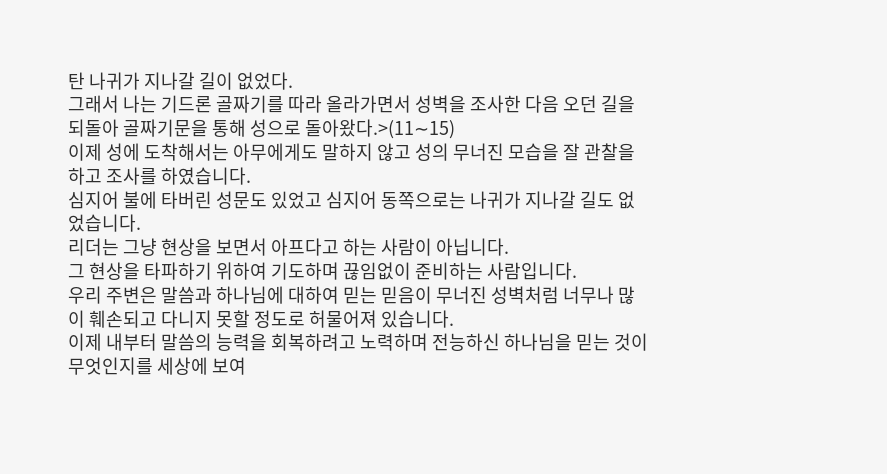탄 나귀가 지나갈 길이 없었다.
그래서 나는 기드론 골짜기를 따라 올라가면서 성벽을 조사한 다음 오던 길을 되돌아 골짜기문을 통해 성으로 돌아왔다.>(11∼15)
이제 성에 도착해서는 아무에게도 말하지 않고 성의 무너진 모습을 잘 관찰을 하고 조사를 하였습니다.
심지어 불에 타버린 성문도 있었고 심지어 동쪽으로는 나귀가 지나갈 길도 없었습니다.
리더는 그냥 현상을 보면서 아프다고 하는 사람이 아닙니다.
그 현상을 타파하기 위하여 기도하며 끊임없이 준비하는 사람입니다.
우리 주변은 말씀과 하나님에 대하여 믿는 믿음이 무너진 성벽처럼 너무나 많이 훼손되고 다니지 못할 정도로 허물어져 있습니다.
이제 내부터 말씀의 능력을 회복하려고 노력하며 전능하신 하나님을 믿는 것이 무엇인지를 세상에 보여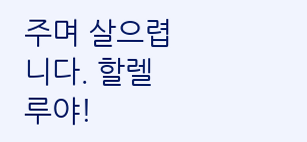주며 살으렵니다. 할렐루야!